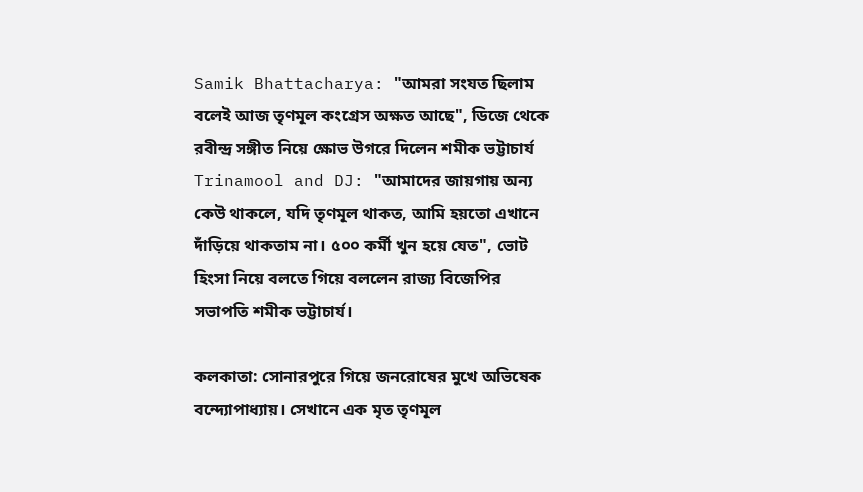Samik Bhattacharya: "আমরা সংযত ছিলাম বলেই আজ তৃণমূল কংগ্রেস অক্ষত আছে", ডিজে থেকে রবীন্দ্র সঙ্গীত নিয়ে ক্ষোভ উগরে দিলেন শমীক ভট্টাচার্য
Trinamool and DJ: "আমাদের জায়গায় অন্য কেউ থাকলে, যদি তৃণমূল থাকত, আমি হয়তো এখানে দাঁড়িয়ে থাকতাম না। ৫০০ কর্মী খুন হয়ে যেত", ভোট হিংসা নিয়ে বলতে গিয়ে বললেন রাজ্য বিজেপির সভাপতি শমীক ভট্টাচার্য।

কলকাতা: সোনারপুরে গিয়ে জনরোষের মুখে অভিষেক বন্দ্যোপাধ্যায়। সেখানে এক মৃত তৃণমূল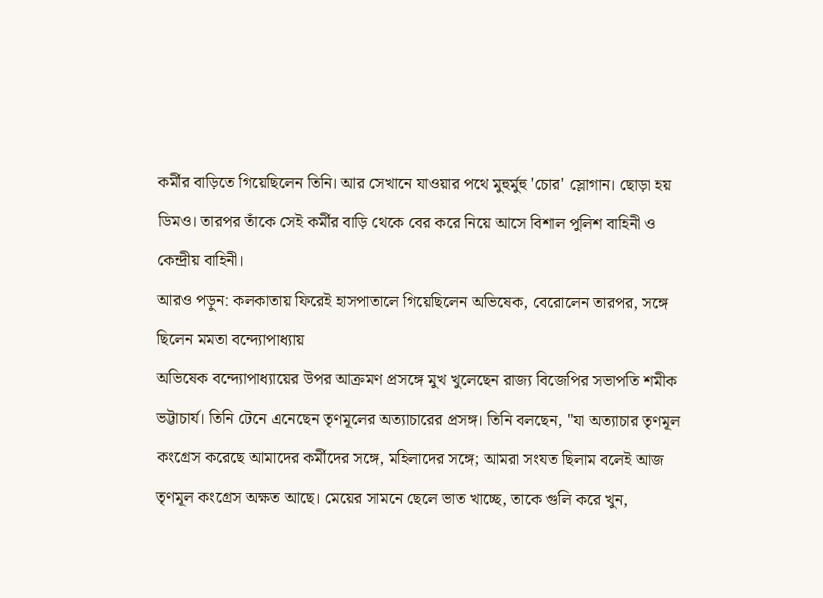কর্মীর বাড়িতে গিয়েছিলেন তিনি। আর সেখানে যাওয়ার পথে মুহুর্মুহু 'চোর' স্লোগান। ছোড়া হয় ডিমও। তারপর তাঁকে সেই কর্মীর বাড়ি থেকে বের করে নিয়ে আসে বিশাল পুলিশ বাহিনী ও কেন্দ্রীয় বাহিনী।
আরও পড়ুন: কলকাতায় ফিরেই হাসপাতালে গিয়েছিলেন অভিষেক, বেরোলেন তারপর, সঙ্গে ছিলেন মমতা বন্দ্যোপাধ্যায়
অভিষেক বন্দ্যোপাধ্যায়ের উপর আক্রমণ প্রসঙ্গে মুখ খুলেছেন রাজ্য বিজেপির সভাপতি শমীক ভট্টাচার্য। তিনি টেনে এনেছেন তৃণমূলের অত্যাচারের প্রসঙ্গ। তিনি বলছেন, "যা অত্যাচার তৃণমূল কংগ্রেস করেছে আমাদের কর্মীদের সঙ্গে, মহিলাদের সঙ্গে; আমরা সংযত ছিলাম বলেই আজ তৃণমূল কংগ্রেস অক্ষত আছে। মেয়ের সামনে ছেলে ভাত খাচ্ছে, তাকে গুলি করে খুন,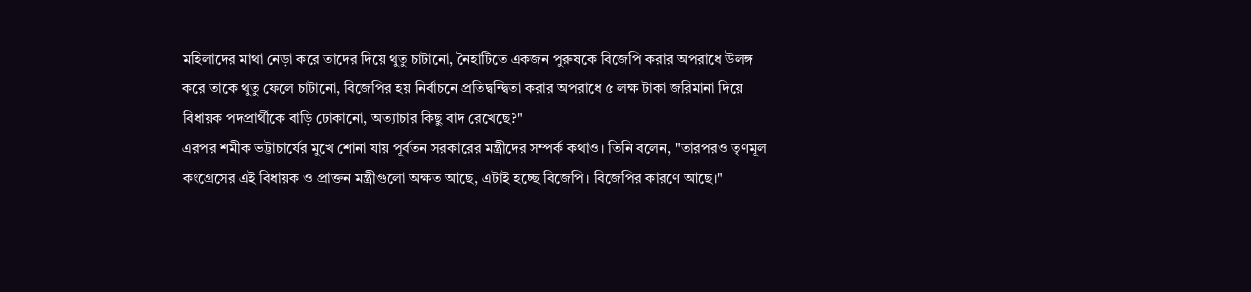মহিলাদের মাথা নেড়া করে তাদের দিয়ে থুতু চাটানো, নৈহাটিতে একজন পুরুষকে বিজেপি করার অপরাধে উলঙ্গ করে তাকে থুতু ফেলে চাটানো, বিজেপির হয় নির্বাচনে প্রতিদ্বন্দ্বিতা করার অপরাধে ৫ লক্ষ টাকা জরিমানা দিয়ে বিধায়ক পদপ্রার্থীকে বাড়ি ঢোকানো, অত্যাচার কিছু বাদ রেখেছে?"
এরপর শমীক ভট্টাচার্যের মুখে শোনা যায় পূর্বতন সরকারের মন্ত্রীদের সম্পর্ক কথাও। তিনি বলেন, "তারপরও তৃণমূল কংগ্রেসের এই বিধায়ক ও প্রাক্তন মন্ত্রীগুলো অক্ষত আছে, এটাই হচ্ছে বিজেপি। বিজেপির কারণে আছে।"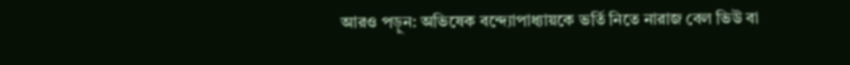আরও পড়ুন: অভিষেক বন্দ্যোপাধ্যায়কে ভর্তি নিতে নারাজ বেল ভিউ বা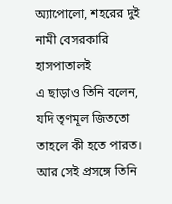অ্যাপোলো, শহরের দুই নামী বেসরকারি হাসপাতালই
এ ছাড়াও তিনি বলেন, যদি তৃণমূল জিততো তাহলে কী হতে পারত। আর সেই প্রসঙ্গে তিনি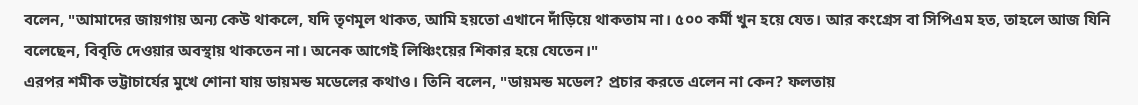বলেন, "আমাদের জায়গায় অন্য কেউ থাকলে, যদি তৃণমূল থাকত, আমি হয়তো এখানে দাঁড়িয়ে থাকতাম না। ৫০০ কর্মী খুন হয়ে যেত। আর কংগ্রেস বা সিপিএম হত, তাহলে আজ যিনি বলেছেন, বিবৃতি দেওয়ার অবস্থায় থাকতেন না। অনেক আগেই লিঞ্চিংয়ের শিকার হয়ে যেতেন।"
এরপর শমীক ভট্টাচার্যের মুখে শোনা যায় ডায়মন্ড মডেলের কথাও। তিনি বলেন, "ডায়মন্ড মডেল? প্রচার করতে এলেন না কেন? ফলতায়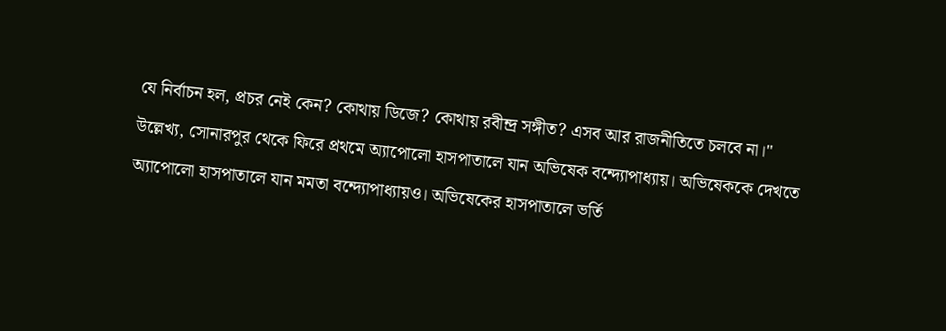যে নির্বাচন হল, প্রচর নেই কেন? কোথায় ডিজে? কোথায় রবীন্দ্র সঙ্গীত? এসব আর রাজনীতিতে চলবে না।"
উল্লেখ্য, সোনারপুর থেকে ফিরে প্রথমে অ্যাপোলো হাসপাতালে যান অভিষেক বন্দ্যোপাধ্যায়। অভিষেককে দেখতে অ্যাপোলো হাসপাতালে যান মমতা বন্দ্যোপাধ্যায়ও। অভিষেকের হাসপাতালে ভর্তি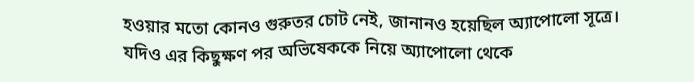হওয়ার মতো কোনও গুরুতর চোট নেই, জানানও হয়েছিল অ্যাপোলো সূত্রে। যদিও এর কিছুক্ষণ পর অভিষেককে নিয়ে অ্যাপোলো থেকে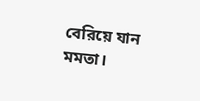বেরিয়ে যান মমতা।